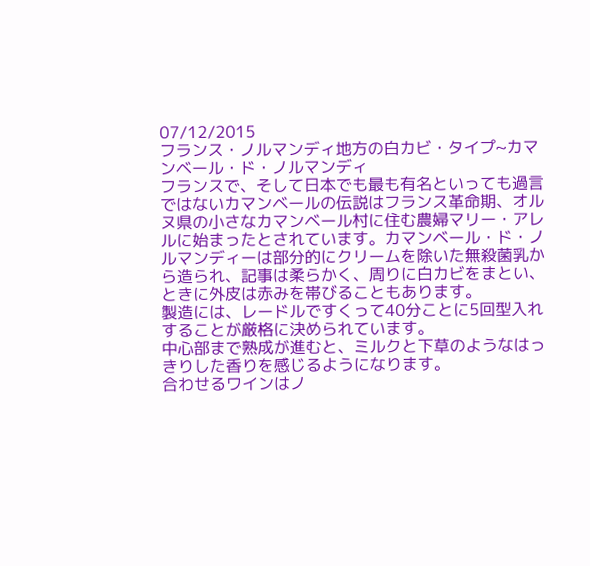07/12/2015
フランス・ノルマンディ地方の白カビ・タイプ~カマンベール・ド・ノルマンディ
フランスで、そして日本でも最も有名といっても過言ではないカマンベールの伝説はフランス革命期、オルヌ県の小さなカマンベール村に住む農婦マリー・アレルに始まったとされています。カマンベール・ド・ノルマンディーは部分的にクリームを除いた無殺菌乳から造られ、記事は柔らかく、周りに白カビをまとい、ときに外皮は赤みを帯びることもあります。
製造には、レードルですくって40分ことに5回型入れすることが厳格に決められています。
中心部まで熟成が進むと、ミルクと下草のようなはっきりした香りを感じるようになります。
合わせるワインはノ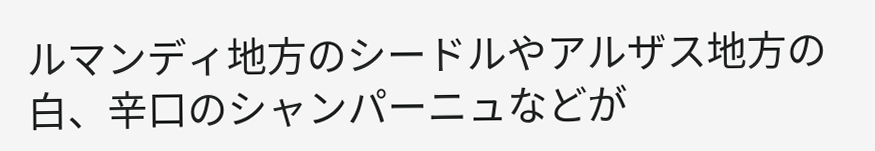ルマンディ地方のシードルやアルザス地方の白、辛口のシャンパーニュなどが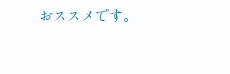おススメです。